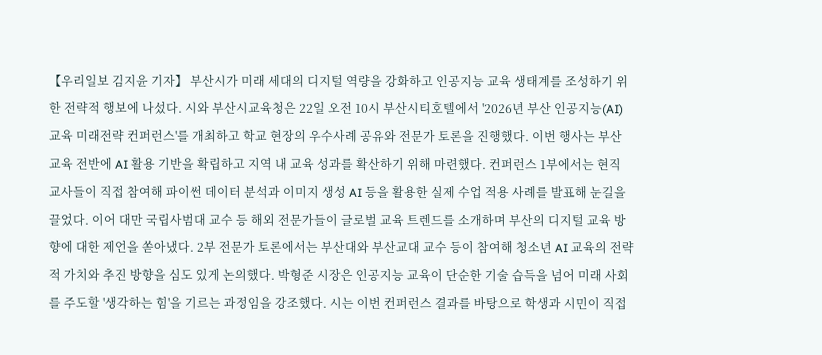【우리일보 김지윤 기자】 부산시가 미래 세대의 디지털 역량을 강화하고 인공지능 교육 생태계를 조성하기 위한 전략적 행보에 나섰다. 시와 부산시교육청은 22일 오전 10시 부산시티호텔에서 '2026년 부산 인공지능(AI) 교육 미래전략 컨퍼런스'를 개최하고 학교 현장의 우수사례 공유와 전문가 토론을 진행했다. 이번 행사는 부산 교육 전반에 AI 활용 기반을 확립하고 지역 내 교육 성과를 확산하기 위해 마련했다. 컨퍼런스 1부에서는 현직 교사들이 직접 참여해 파이썬 데이터 분석과 이미지 생성 AI 등을 활용한 실제 수업 적용 사례를 발표해 눈길을 끌었다. 이어 대만 국립사범대 교수 등 해외 전문가들이 글로벌 교육 트렌드를 소개하며 부산의 디지털 교육 방향에 대한 제언을 쏟아냈다. 2부 전문가 토론에서는 부산대와 부산교대 교수 등이 참여해 청소년 AI 교육의 전략적 가치와 추진 방향을 심도 있게 논의했다. 박형준 시장은 인공지능 교육이 단순한 기술 습득을 넘어 미래 사회를 주도할 '생각하는 힘'을 기르는 과정임을 강조했다. 시는 이번 컨퍼런스 결과를 바탕으로 학생과 시민이 직접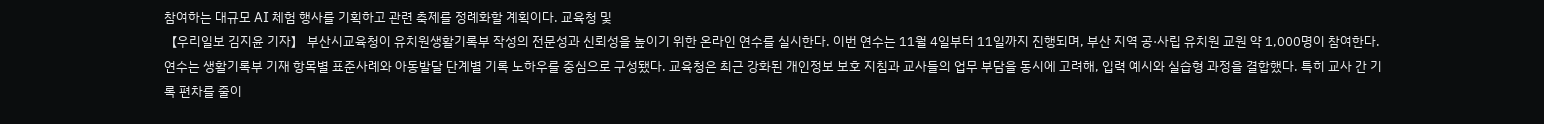참여하는 대규모 AI 체험 행사를 기획하고 관련 축제를 정례화할 계획이다. 교육청 및
【우리일보 김지윤 기자】 부산시교육청이 유치원생활기록부 작성의 전문성과 신뢰성을 높이기 위한 온라인 연수를 실시한다. 이번 연수는 11월 4일부터 11일까지 진행되며, 부산 지역 공·사립 유치원 교원 약 1,000명이 참여한다. 연수는 생활기록부 기재 항목별 표준사례와 아동발달 단계별 기록 노하우를 중심으로 구성됐다. 교육청은 최근 강화된 개인정보 보호 지침과 교사들의 업무 부담을 동시에 고려해, 입력 예시와 실습형 과정을 결합했다. 특히 교사 간 기록 편차를 줄이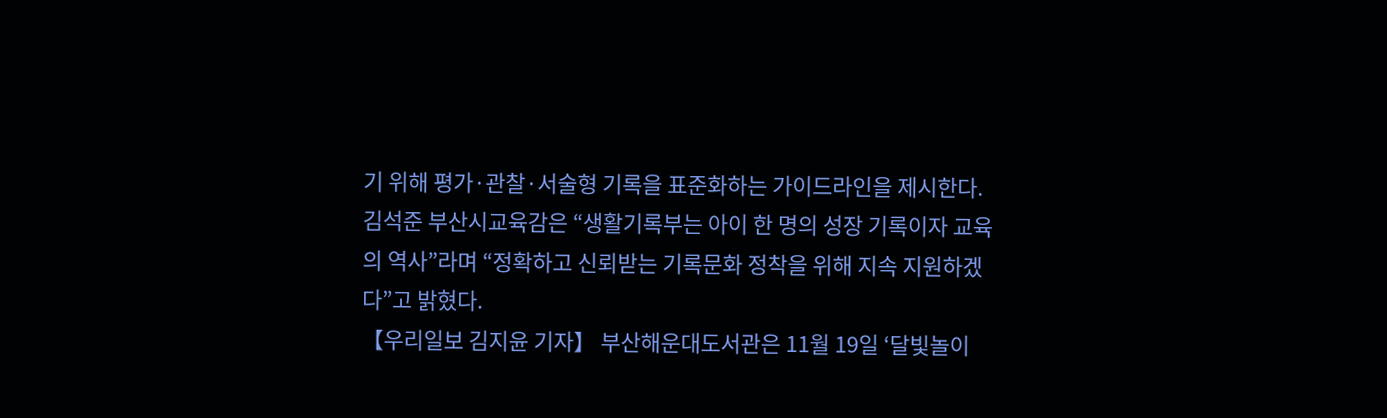기 위해 평가·관찰·서술형 기록을 표준화하는 가이드라인을 제시한다. 김석준 부산시교육감은 “생활기록부는 아이 한 명의 성장 기록이자 교육의 역사”라며 “정확하고 신뢰받는 기록문화 정착을 위해 지속 지원하겠다”고 밝혔다.
【우리일보 김지윤 기자】 부산해운대도서관은 11월 19일 ‘달빛놀이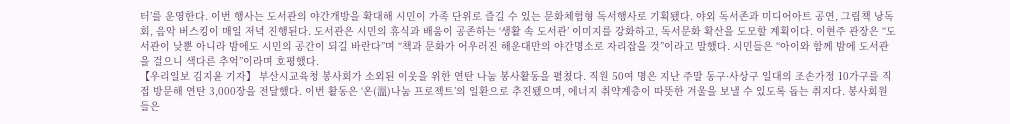터’를 운영한다. 이번 행사는 도서관의 야간개방을 확대해 시민이 가족 단위로 즐길 수 있는 문화체험형 독서행사로 기획됐다. 야외 독서존과 미디어아트 공연, 그림책 낭독회, 음악 버스킹이 매일 저녁 진행된다. 도서관은 시민의 휴식과 배움이 공존하는 ‘생활 속 도서관’ 이미지를 강화하고, 독서문화 확산을 도모할 계획이다. 이현주 관장은 “도서관이 낮뿐 아니라 밤에도 시민의 공간이 되길 바란다”며 “책과 문화가 어우러진 해운대만의 야간명소로 자리잡을 것”이라고 말했다. 시민들은 “아이와 함께 밤에 도서관을 걸으니 색다른 추억”이라며 호평했다.
【우리일보 김지윤 기자】 부산시교육청 봉사회가 소외된 이웃을 위한 연탄 나눔 봉사활동을 펼쳤다. 직원 50여 명은 지난 주말 동구·사상구 일대의 조손가정 10가구를 직접 방문해 연탄 3,000장을 전달했다. 이번 활동은 ‘온(溫)나눔 프로젝트’의 일환으로 추진됐으며, 에너지 취약계층이 따뜻한 겨울을 보낼 수 있도록 돕는 취지다. 봉사회원들은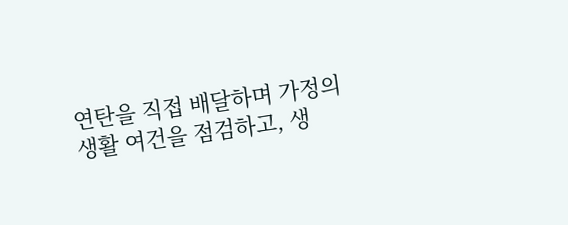연탄을 직접 배달하며 가정의 생활 여건을 점검하고, 생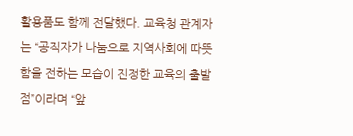활용품도 함께 전달했다. 교육청 관계자는 “공직자가 나눔으로 지역사회에 따뜻함을 전하는 모습이 진정한 교육의 출발점”이라며 “앞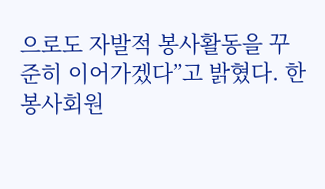으로도 자발적 봉사활동을 꾸준히 이어가겠다”고 밝혔다. 한 봉사회원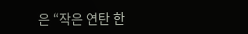은 “작은 연탄 한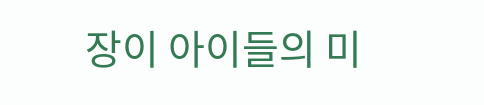장이 아이들의 미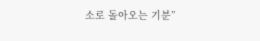소로 돌아오는 기분”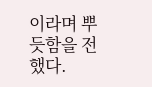이라며 뿌듯함을 전했다.